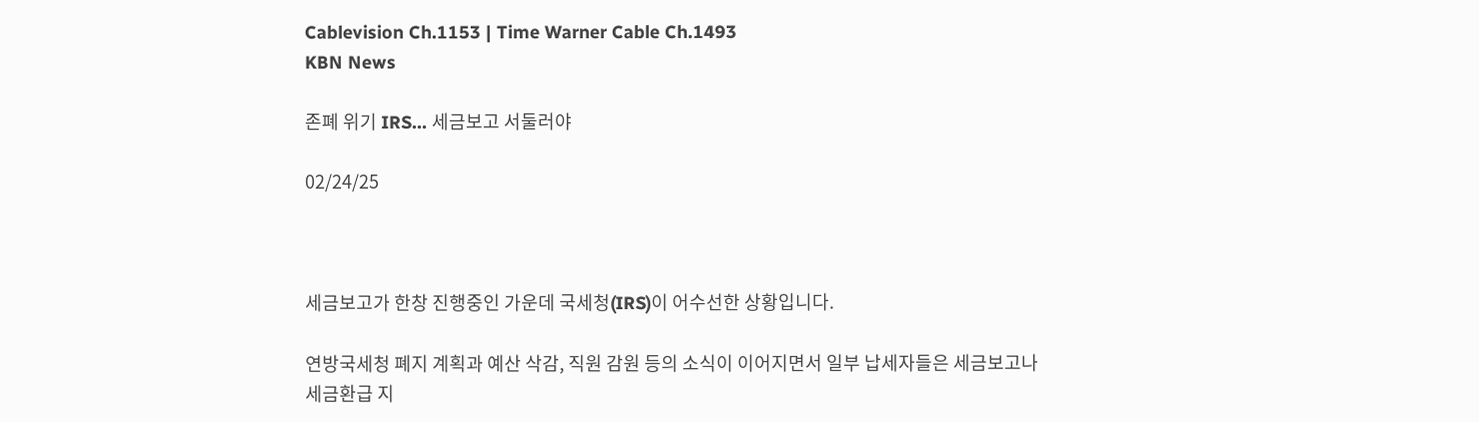Cablevision Ch.1153 | Time Warner Cable Ch.1493
KBN News

존폐 위기 IRS… 세금보고 서둘러야

02/24/25



세금보고가 한창 진행중인 가운데 국세청(IRS)이 어수선한 상황입니다.

연방국세청 폐지 계획과 예산 삭감, 직원 감원 등의 소식이 이어지면서 일부 납세자들은 세금보고나 세금환급 지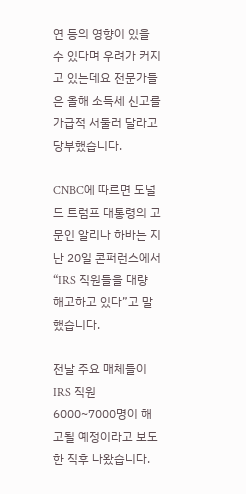연 등의 영향이 있을 수 있다며 우려가 커지고 있는데요 전문가들은 올해 소득세 신고를 가급적 서둘러 달라고 당부했습니다.

CNBC에 따르면 도널드 트럼프 대통령의 고문인 알리나 하바는 지난 20일 콘퍼런스에서 “IRS 직원들을 대량 해고하고 있다”고 말했습니다.

전날 주요 매체들이 IRS 직원 6000~7000명이 해고될 예정이라고 보도한 직후 나왔습니다.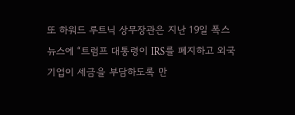또 하워드 루트닉 상무장관은 지난 19일 폭스 뉴스에 “트럼프 대통령이 IRS를 폐지하고 외국 기업이 세금을 부담하도록 만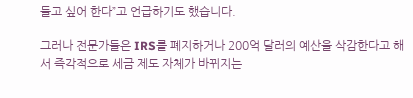들고 싶어 한다”고 언급하기도 했습니다.

그러나 전문가들은 IRS를 폐지하거나 200억 달러의 예산을 삭감한다고 해서 즉각적으로 세금 제도 자체가 바뀌지는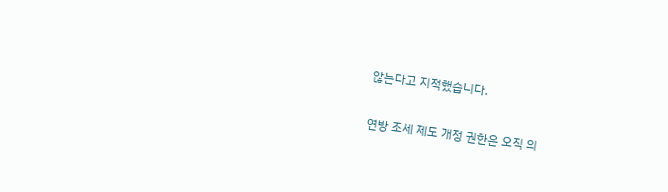않는다고 지적했습니다.

연방 조세 제도 개정 권한은 오직 의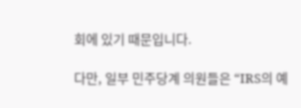회에 있기 때문입니다.

다만, 일부 민주당계 의원들은 “IRS의 예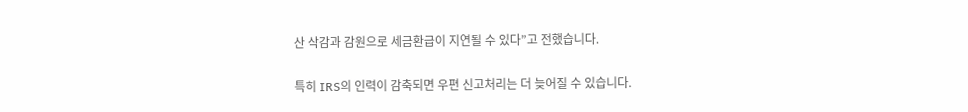산 삭감과 감원으로 세금환급이 지연될 수 있다”고 전했습니다.

특히 IRS의 인력이 감축되면 우편 신고처리는 더 늦어질 수 있습니다.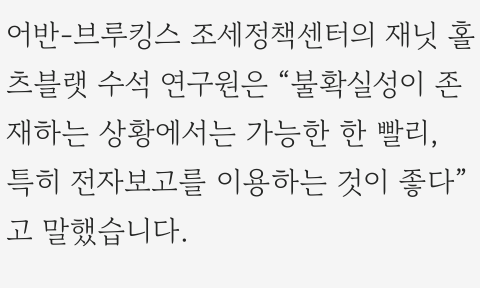어반-브루킹스 조세정책센터의 재닛 홀츠블랫 수석 연구원은 “불확실성이 존재하는 상황에서는 가능한 한 빨리, 특히 전자보고를 이용하는 것이 좋다”고 말했습니다.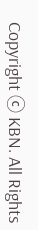Copyright ⓒ KBN. All Rights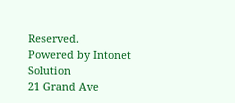Reserved.
Powered by Intonet Solution
21 Grand Ave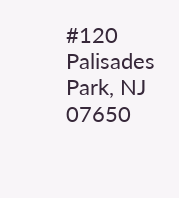#120
Palisades Park, NJ 07650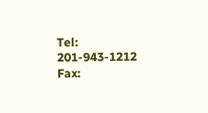Tel: 201-943-1212
Fax: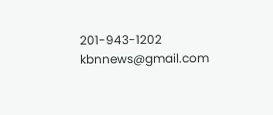201-943-1202
kbnnews@gmail.com